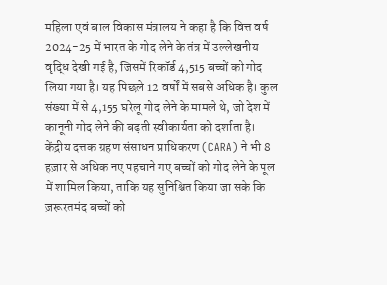महिला एवं बाल विकास मंत्रालय ने कहा है कि वित्त वर्ष 2024-25 में भारत के गोद लेने के तंत्र में उल्लेखनीय वृद्धि देखी गई है, जिसमें रिकॉर्ड 4,515 बच्चों को गोद लिया गया है। यह पिछले 12 वर्षों में सबसे अधिक है। कुल संख्या में से 4,155 घरेलू गोद लेने के मामले थे, जो देश में कानूनी गोद लेने की बढ़ती स्वीकार्यता को दर्शाता है। केंद्रीय दत्तक ग्रहण संसाधन प्राधिकरण (CARA) ने भी 8 हज़ार से अधिक नए पहचाने गए बच्चों को गोद लेने के पूल में शामिल किया, ताकि यह सुनिश्चित किया जा सके कि ज़रूरतमंद बच्चों को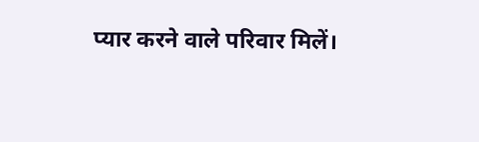प्यार करने वाले परिवार मिलें।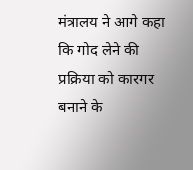मंत्रालय ने आगे कहा कि गोद लेने की प्रक्रिया को कारगर बनाने के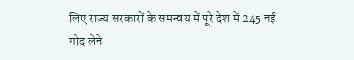लिए राज्य सरकारों के समन्वय में पूरे देश में 245 नई गोद लेने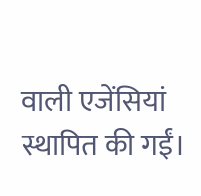वाली एजेंसियां स्थापित की गईं।